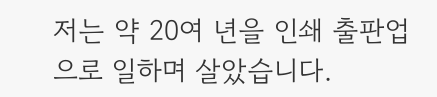저는 약 20여 년을 인쇄 출판업으로 일하며 살았습니다.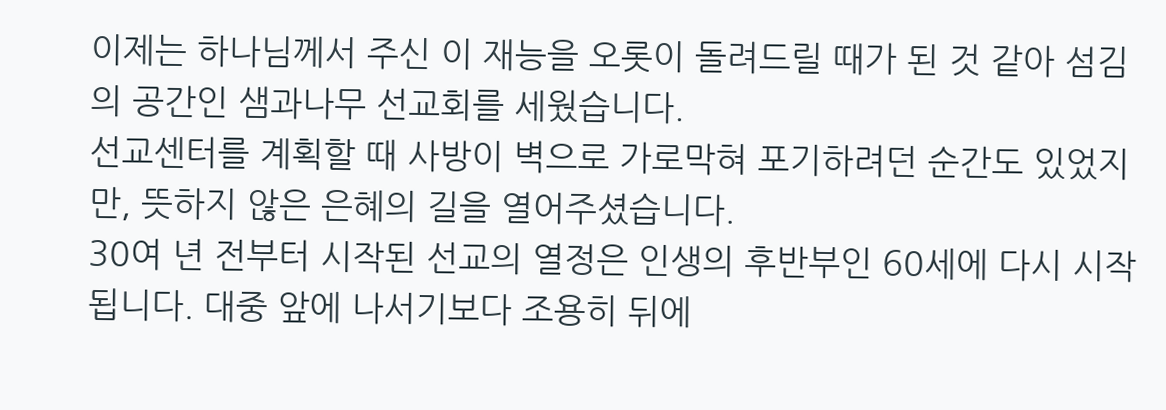이제는 하나님께서 주신 이 재능을 오롯이 돌려드릴 때가 된 것 같아 섬김의 공간인 샘과나무 선교회를 세웠습니다.
선교센터를 계획할 때 사방이 벽으로 가로막혀 포기하려던 순간도 있었지만, 뜻하지 않은 은혜의 길을 열어주셨습니다.
30여 년 전부터 시작된 선교의 열정은 인생의 후반부인 60세에 다시 시작됩니다. 대중 앞에 나서기보다 조용히 뒤에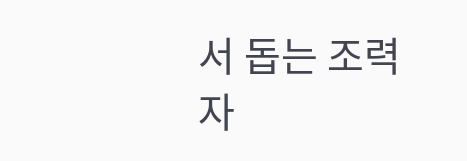서 돕는 조력자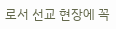로서 선교 현장에 꼭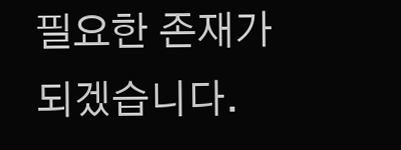필요한 존재가 되겠습니다.